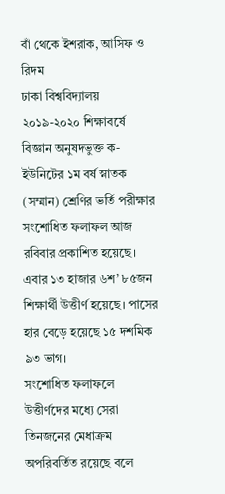বাঁ থেকে ইশরাক, আসিফ ও রিদম
ঢাকা বিশ্ববিদ্যালয় ২০১৯-২০২০ শিক্ষাবর্ষে বিজ্ঞান অনুষদভুক্ত ক-ইউনিটের ১ম বর্ষ স্নাতক (সম্মান) শ্রেণির ভর্তি পরীক্ষার সংশোধিত ফলাফল আজ রবিবার প্রকাশিত হয়েছে। এবার ১৩ হাজার ৬শ’ ৮৫জন শিক্ষার্থী উত্তীর্ণ হয়েছে। পাসের হার বেড়ে হয়েছে ১৫ দশমিক ৯৩ ভাগ।
সংশোধিত ফলাফলে উত্তীর্ণদের মধ্যে সেরা তিনজনের মেধাক্রম অপরিবর্তিত রয়েছে বলে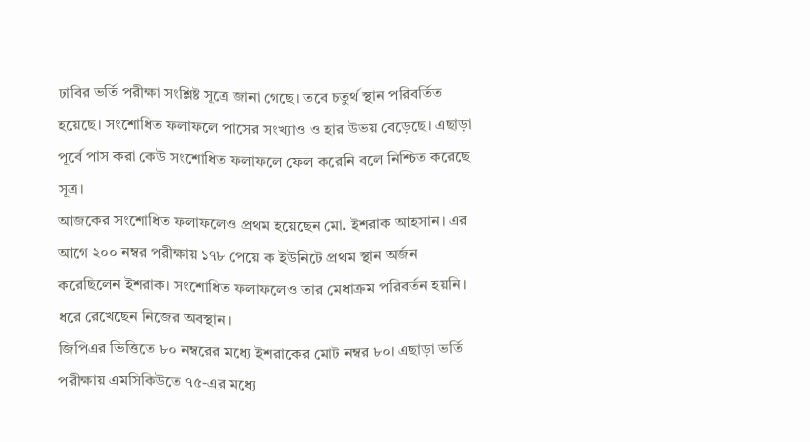ঢাবির ভর্তি পরীক্ষা সংশ্লিষ্ট সূত্রে জানা গেছে। তবে চতুর্থ স্থান পরিবর্তিত হয়েছে। সংশোধিত ফলাফলে পাসের সংখ্যাও ও হার উভয় বেড়েছে। এছাড়া পূর্বে পাস করা কেউ সংশোধিত ফলাফলে ফেল করেনি বলে নিশ্চিত করেছে সূত্র।
আজকের সংশোধিত ফলাফলেও প্রথম হয়েছেন মো. ইশরাক আহসান। এর আগে ২০০ নম্বর পরীক্ষায় ১৭৮ পেয়ে ক ইউনিটে প্রথম স্থান অর্জন করেছিলেন ইশরাক। সংশোধিত ফলাফলেও তার মেধাক্রম পরিবর্তন হয়নি। ধরে রেখেছেন নিজের অবস্থান।
জিপিএর ভিত্তিতে ৮০ নম্বরের মধ্যে ইশরাকের মোট নম্বর ৮০। এছাড়া ভর্তি পরীক্ষায় এমসিকিউতে ৭৫-এর মধ্যে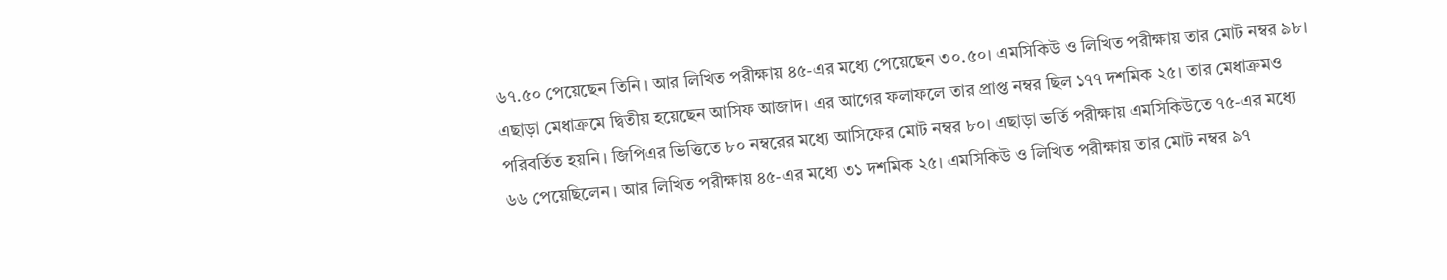৬৭.৫০ পেয়েছেন তিনি। আর লিখিত পরীক্ষায় ৪৫-এর মধ্যে পেয়েছেন ৩০.৫০। এমসিকিউ ও লিখিত পরীক্ষায় তার মোট নম্বর ৯৮।
এছাড়া মেধাক্রমে দ্বিতীয় হয়েছেন আসিফ আজাদ। এর আগের ফলাফলে তার প্রাপ্ত নম্বর ছিল ১৭৭ দশমিক ২৫। তার মেধাক্রমও পরিবর্তিত হয়নি। জিপিএর ভিত্তিতে ৮০ নম্বরের মধ্যে আসিফের মোট নম্বর ৮০। এছাড়া ভর্তি পরীক্ষায় এমসিকিউতে ৭৫-এর মধ্যে ৬৬ পেয়েছিলেন। আর লিখিত পরীক্ষায় ৪৫-এর মধ্যে ৩১ দশমিক ২৫। এমসিকিউ ও লিখিত পরীক্ষায় তার মোট নম্বর ৯৭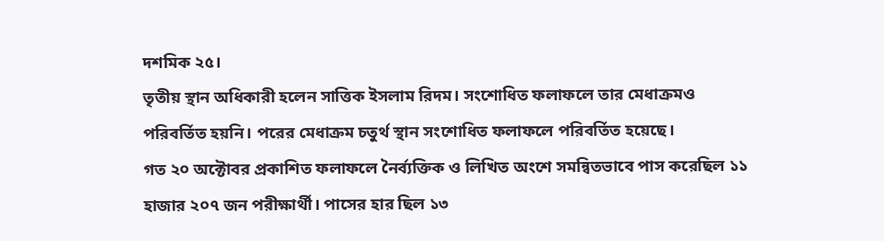দশমিক ২৫।
তৃতীয় স্থান অধিকারী হলেন সাত্তিক ইসলাম রিদম। সংশোধিত ফলাফলে তার মেধাক্রমও পরিবর্তিত হয়নি। পরের মেধাক্রম চতুর্থ স্থান সংশোধিত ফলাফলে পরিবর্তিত হয়েছে।
গত ২০ অক্টোবর প্রকাশিত ফলাফলে নৈর্ব্যক্তিক ও লিখিত অংশে সমন্বিতভাবে পাস করেছিল ১১ হাজার ২০৭ জন পরীক্ষার্থী। পাসের হার ছিল ১৩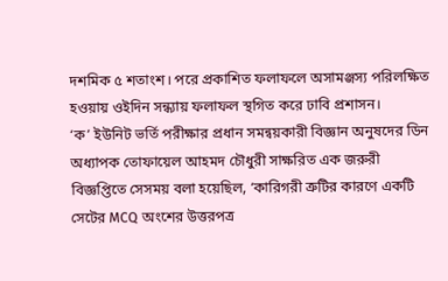দশমিক ৫ শতাংশ। পরে প্রকাশিত ফলাফলে অসামঞ্জস্য পরিলক্ষিত হওয়ায় ওইদিন সন্ধ্যায় ফলাফল স্থগিত করে ঢাবি প্রশাসন।
‘ক’ ইউনিট ভর্তি পরীক্ষার প্রধান সমন্বয়কারী বিজ্ঞান অনুষদের ডিন অধ্যাপক তোফায়েল আহমদ চৌধুরী সাক্ষরিত এক জরুরী বিজ্ঞপ্তিতে সেসময় বলা হয়েছিল, ‘কারিগরী ত্রুটির কারণে একটি সেটের MCQ অংশের উত্তরপত্র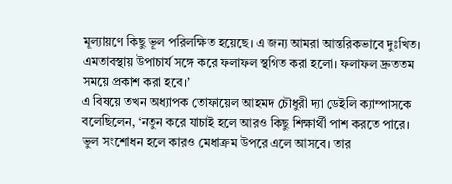মূল্যায়ণে কিছু ভূল পরিলক্ষিত হয়েছে। এ জন্য আমরা আন্তরিকভাবে দুঃখিত। এমতাবস্থায় উপাচার্য সঙ্গে করে ফলাফল স্থগিত করা হলো। ফলাফল দ্রুততম সময়ে প্রকাশ করা হবে।’
এ বিষয়ে তখন অধ্যাপক তোফায়েল আহমদ চৌধুরী দ্যা ডেইলি ক্যাম্পাসকে বলেছিলেন, ‘নতুন করে যাচাই হলে আরও কিছু শিক্ষার্থী পাশ করতে পারে। ভুল সংশোধন হলে কারও মেধাক্রম উপরে এলে আসবে। তার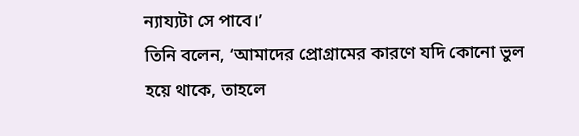ন্যায্যটা সে পাবে।’
তিনি বলেন, ‘আমাদের প্রোগ্রামের কারণে যদি কোনো ভুল হয়ে থাকে, তাহলে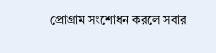প্রোগ্রাম সংশোধন করলে সবার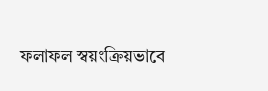ফলাফল স্বয়ংক্রিয়ভাবে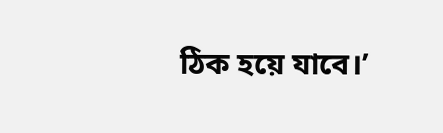ঠিক হয়ে যাবে।’